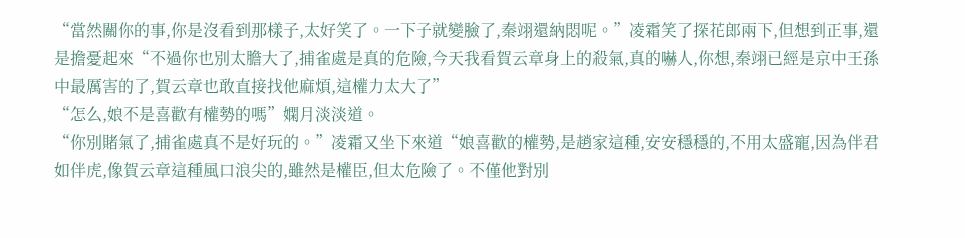“當然關你的事,你是沒看到那樣子,太好笑了。一下子就變臉了,秦翊還納悶呢。”凌霜笑了探花郎兩下,但想到正事,還是擔憂起來“不過你也別太膽大了,捕雀處是真的危險,今天我看賀云章身上的殺氣,真的嚇人,你想,秦翊已經是京中王孫中最厲害的了,賀云章也敢直接找他麻煩,這權力太大了”
“怎么,娘不是喜歡有權勢的嗎”嫻月淡淡道。
“你別賭氣了,捕雀處真不是好玩的。”凌霜又坐下來道“娘喜歡的權勢,是趙家這種,安安穩穩的,不用太盛寵,因為伴君如伴虎,像賀云章這種風口浪尖的,雖然是權臣,但太危險了。不僅他對別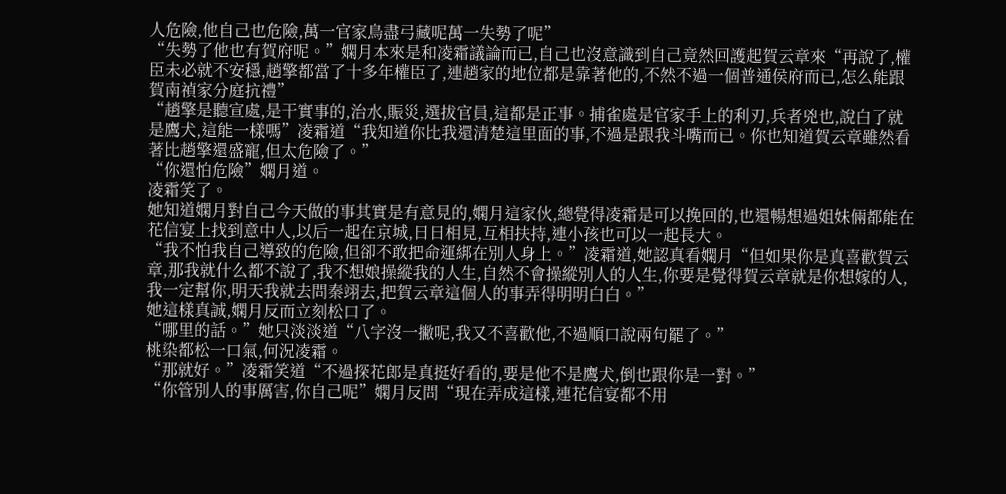人危險,他自己也危險,萬一官家鳥盡弓藏呢萬一失勢了呢”
“失勢了他也有賀府呢。”嫻月本來是和凌霜議論而已,自己也沒意識到自己竟然回護起賀云章來“再說了,權臣未必就不安穩,趙擎都當了十多年權臣了,連趙家的地位都是靠著他的,不然不過一個普通侯府而已,怎么能跟賀南禎家分庭抗禮”
“趙擎是聽宣處,是干實事的,治水,賑災,選拔官員,這都是正事。捕雀處是官家手上的利刃,兵者兇也,說白了就是鷹犬,這能一樣嗎”凌霜道“我知道你比我還清楚這里面的事,不過是跟我斗嘴而已。你也知道賀云章雖然看著比趙擎還盛寵,但太危險了。”
“你還怕危險”嫻月道。
凌霜笑了。
她知道嫻月對自己今天做的事其實是有意見的,嫻月這家伙,總覺得凌霜是可以挽回的,也還暢想過姐妹倆都能在花信宴上找到意中人,以后一起在京城,日日相見,互相扶持,連小孩也可以一起長大。
“我不怕我自己導致的危險,但卻不敢把命運綁在別人身上。”凌霜道,她認真看嫻月“但如果你是真喜歡賀云章,那我就什么都不說了,我不想娘操縱我的人生,自然不會操縱別人的人生,你要是覺得賀云章就是你想嫁的人,我一定幫你,明天我就去問秦翊去,把賀云章這個人的事弄得明明白白。”
她這樣真誠,嫻月反而立刻松口了。
“哪里的話。”她只淡淡道“八字沒一撇呢,我又不喜歡他,不過順口說兩句罷了。”
桃染都松一口氣,何況凌霜。
“那就好。”凌霜笑道“不過探花郎是真挺好看的,要是他不是鷹犬,倒也跟你是一對。”
“你管別人的事厲害,你自己呢”嫻月反問“現在弄成這樣,連花信宴都不用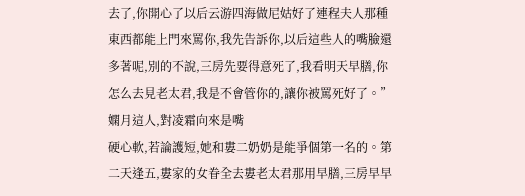去了,你開心了以后云游四海做尼姑好了連程夫人那種東西都能上門來罵你,我先告訴你,以后這些人的嘴臉還多著呢,別的不說,三房先要得意死了,我看明天早膳,你怎么去見老太君,我是不會管你的,讓你被罵死好了。”
嫻月這人,對凌霜向來是嘴
硬心軟,若論護短,她和婁二奶奶是能爭個第一名的。第二天逢五,婁家的女眷全去婁老太君那用早膳,三房早早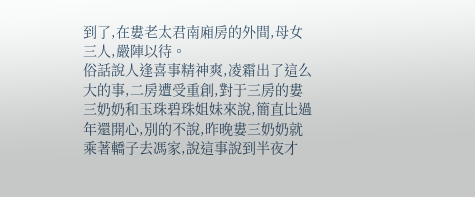到了,在婁老太君南廂房的外間,母女三人,嚴陣以待。
俗話說人逢喜事精神爽,凌霜出了這么大的事,二房遭受重創,對于三房的婁三奶奶和玉珠碧珠姐妹來說,簡直比過年還開心,別的不說,昨晚婁三奶奶就乘著轎子去馮家,說這事說到半夜才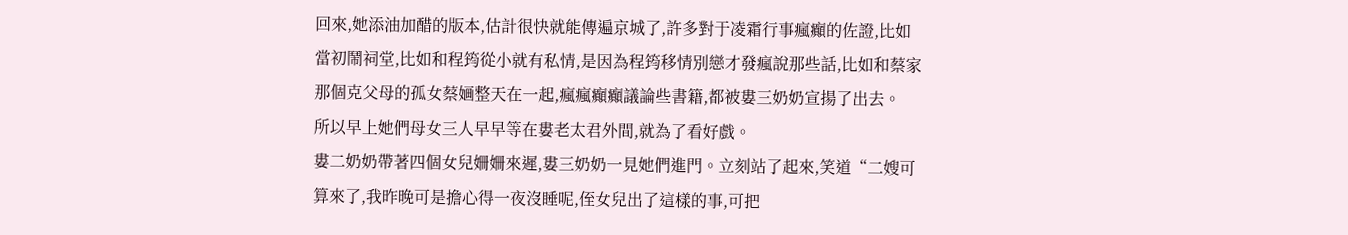回來,她添油加醋的版本,估計很快就能傳遍京城了,許多對于凌霜行事瘋癲的佐證,比如當初鬧祠堂,比如和程筠從小就有私情,是因為程筠移情別戀才發瘋說那些話,比如和蔡家那個克父母的孤女蔡婳整天在一起,瘋瘋癲癲議論些書籍,都被婁三奶奶宣揚了出去。
所以早上她們母女三人早早等在婁老太君外間,就為了看好戲。
婁二奶奶帶著四個女兒姍姍來遲,婁三奶奶一見她們進門。立刻站了起來,笑道“二嫂可算來了,我昨晚可是擔心得一夜沒睡呢,侄女兒出了這樣的事,可把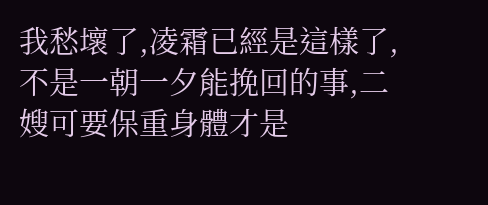我愁壞了,凌霜已經是這樣了,不是一朝一夕能挽回的事,二嫂可要保重身體才是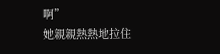啊”
她親親熱熱地拉住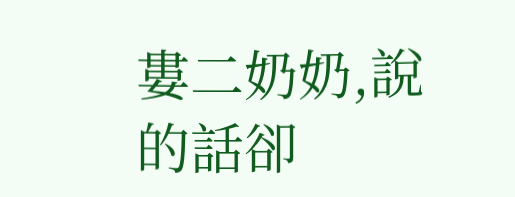婁二奶奶,說的話卻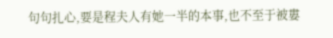句句扎心,要是程夫人有她一半的本事,也不至于被婁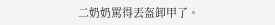二奶奶罵得丟盔卸甲了。